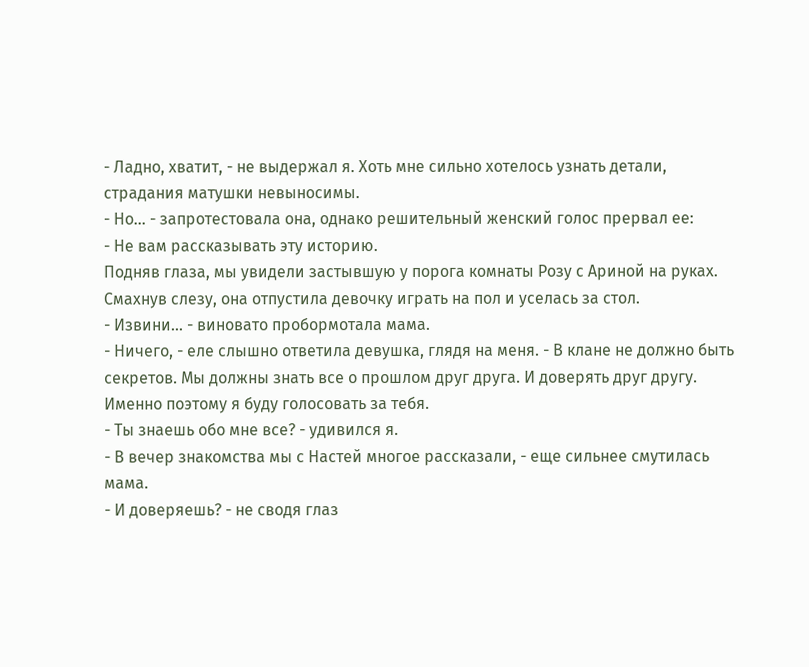- Ладно, хватит, - не выдержал я. Хоть мне сильно хотелось узнать детали, страдания матушки невыносимы.
- Но... - запротестовала она, однако решительный женский голос прервал ее:
- Не вам рассказывать эту историю.
Подняв глаза, мы увидели застывшую у порога комнаты Розу с Ариной на руках. Смахнув слезу, она отпустила девочку играть на пол и уселась за стол.
- Извини... - виновато пробормотала мама.
- Ничего, - еле слышно ответила девушка, глядя на меня. - В клане не должно быть секретов. Мы должны знать все о прошлом друг друга. И доверять друг другу. Именно поэтому я буду голосовать за тебя.
- Ты знаешь обо мне все? - удивился я.
- В вечер знакомства мы с Настей многое рассказали, - еще сильнее смутилась мама.
- И доверяешь? - не сводя глаз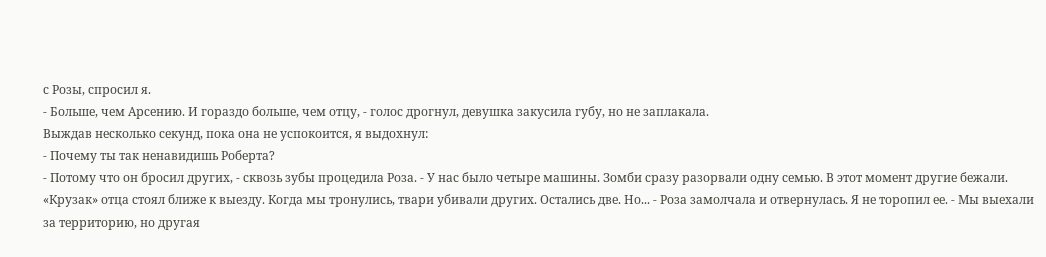с Розы, спросил я.
- Больше, чем Арсению. И гораздо больше, чем отцу, - голос дрогнул, девушка закусила губу, но не заплакала.
Выждав несколько секунд, пока она не успокоится, я выдохнул:
- Почему ты так ненавидишь Роберта?
- Потому что он бросил других, - сквозь зубы процедила Роза. - У нас было четыре машины. Зомби сразу разорвали одну семью. В этот момент другие бежали. «Крузак» отца стоял ближе к выезду. Когда мы тронулись, твари убивали других. Остались две. Но... - Роза замолчала и отвернулась. Я не торопил ее. - Мы выехали за территорию, но другая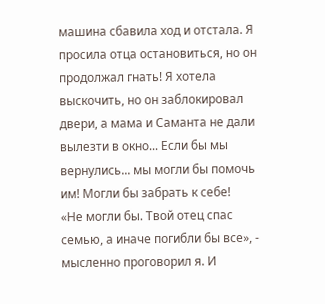машина сбавила ход и отстала. Я просила отца остановиться, но он продолжал гнать! Я хотела выскочить, но он заблокировал двери, а мама и Саманта не дали вылезти в окно... Если бы мы вернулись... мы могли бы помочь им! Могли бы забрать к себе!
«Не могли бы. Твой отец спас семью, а иначе погибли бы все», - мысленно проговорил я. И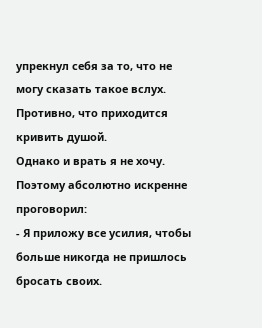упрекнул себя за то, что не могу сказать такое вслух. Противно, что приходится кривить душой.
Однако и врать я не хочу. Поэтому абсолютно искренне проговорил:
- Я приложу все усилия, чтобы больше никогда не пришлось бросать своих.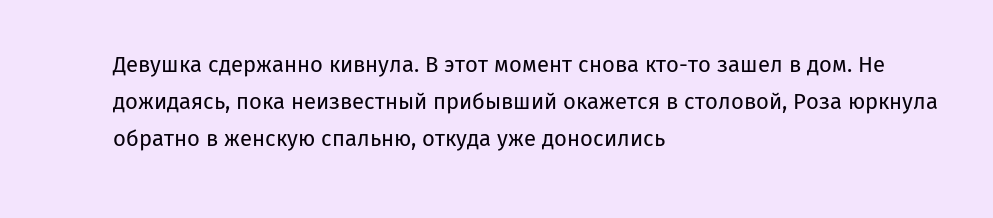Девушка сдержанно кивнула. В этот момент снова кто-то зашел в дом. Не дожидаясь, пока неизвестный прибывший окажется в столовой, Роза юркнула обратно в женскую спальню, откуда уже доносились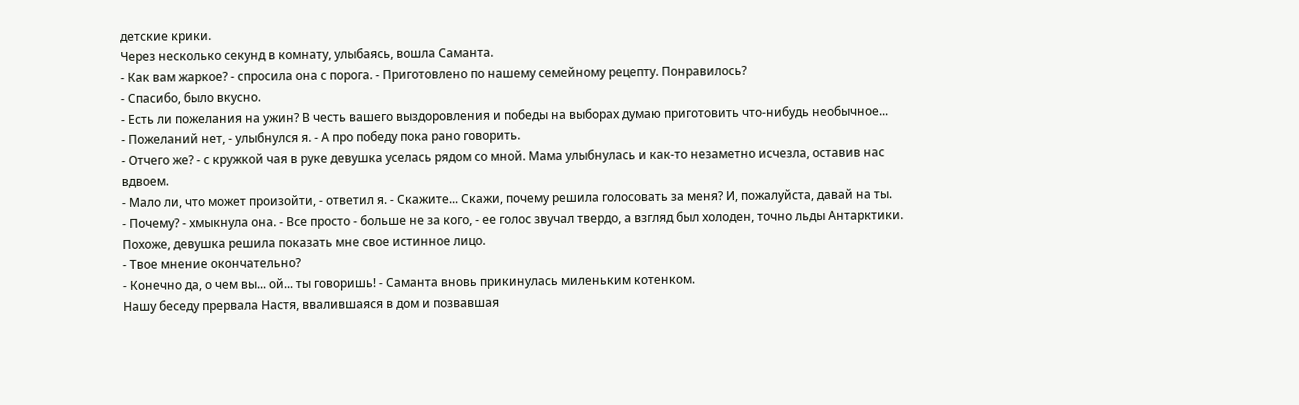детские крики.
Через несколько секунд в комнату, улыбаясь, вошла Саманта.
- Как вам жаркое? - спросила она с порога. - Приготовлено по нашему семейному рецепту. Понравилось?
- Спасибо, было вкусно.
- Есть ли пожелания на ужин? В честь вашего выздоровления и победы на выборах думаю приготовить что-нибудь необычное...
- Пожеланий нет, - улыбнулся я. - А про победу пока рано говорить.
- Отчего же? - с кружкой чая в руке девушка уселась рядом со мной. Мама улыбнулась и как-то незаметно исчезла, оставив нас вдвоем.
- Мало ли, что может произойти, - ответил я. - Скажите... Скажи, почему решила голосовать за меня? И, пожалуйста, давай на ты.
- Почему? - хмыкнула она. - Все просто - больше не за кого, - ее голос звучал твердо, а взгляд был холоден, точно льды Антарктики. Похоже, девушка решила показать мне свое истинное лицо.
- Твое мнение окончательно?
- Конечно да, о чем вы... ой... ты говоришь! - Саманта вновь прикинулась миленьким котенком.
Нашу беседу прервала Настя, ввалившаяся в дом и позвавшая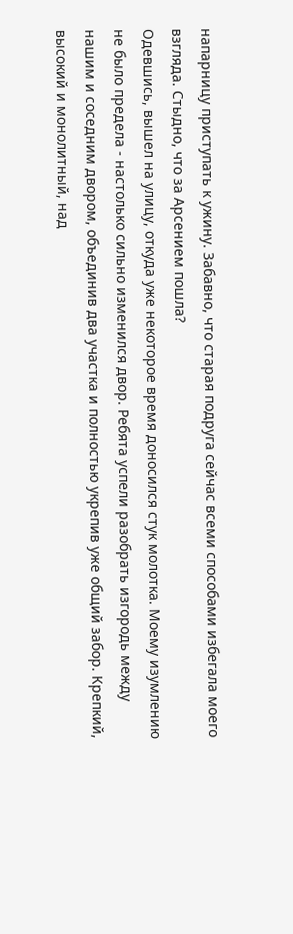напарницу приступать к ужину. Забавно, что старая подруга сейчас всеми способами избегала моего взгляда. Стыдно, что за Арсением пошла?
Одевшись, вышел на улицу, откуда уже некоторое время доносился стук молотка. Моему изумлению не было предела - настолько сильно изменился двор. Ребята успели разобрать изгородь между нашим и соседним двором, объединив два участка и полностью укрепив уже общий забор. Крепкий, высокий и монолитный, над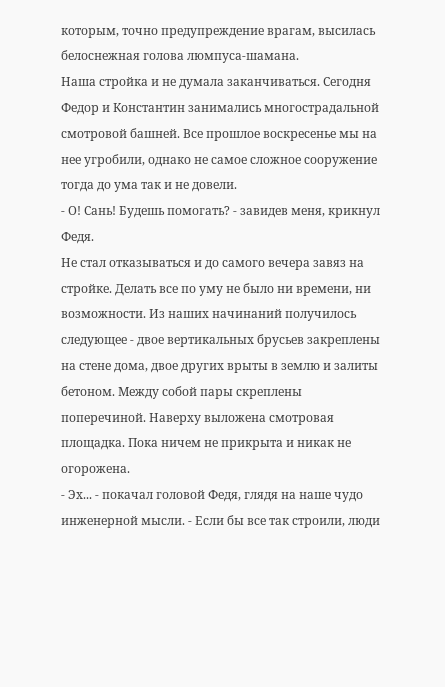которым, точно предупреждение врагам, высилась белоснежная голова люмпуса-шамана.
Наша стройка и не думала заканчиваться. Сегодня Федор и Константин занимались многострадальной смотровой башней. Все прошлое воскресенье мы на нее угробили, однако не самое сложное сооружение тогда до ума так и не довели.
- О! Сань! Будешь помогать? - завидев меня, крикнул Федя.
Не стал отказываться и до самого вечера завяз на стройке. Делать все по уму не было ни времени, ни возможности. Из наших начинаний получилось следующее - двое вертикальных брусьев закреплены на стене дома, двое других врыты в землю и залиты бетоном. Между собой пары скреплены поперечиной. Наверху выложена смотровая площадка. Пока ничем не прикрыта и никак не огорожена.
- Эх... - покачал головой Федя, глядя на наше чудо инженерной мысли. - Если бы все так строили, люди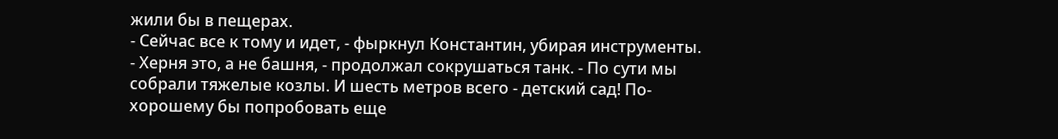жили бы в пещерах.
- Сейчас все к тому и идет, - фыркнул Константин, убирая инструменты.
- Херня это, а не башня, - продолжал сокрушаться танк. - По сути мы собрали тяжелые козлы. И шесть метров всего - детский сад! По-хорошему бы попробовать еще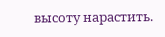высоту нарастить.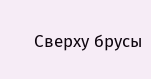Сверху брусы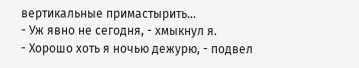вертикальные примастырить...
- Уж явно не сегодня, - хмыкнул я.
- Хорошо хоть я ночью дежурю, - подвел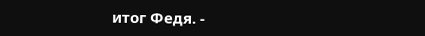итог Федя. -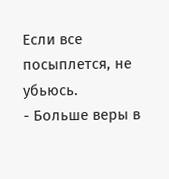Если все посыплется, не убьюсь.
- Больше веры в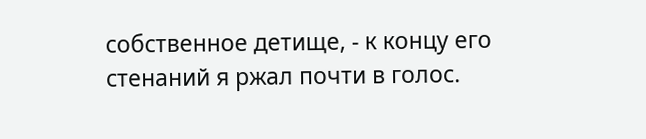собственное детище, - к концу его стенаний я ржал почти в голос.